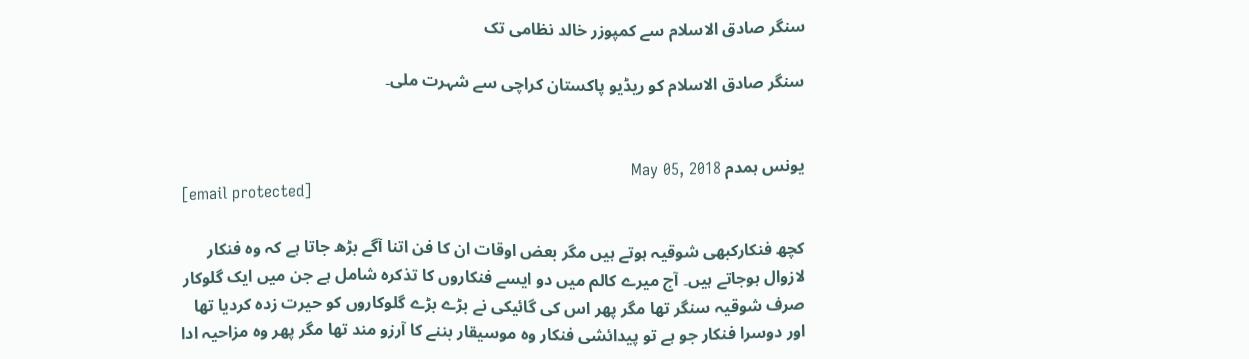سنگر صادق الاسلام سے کمپوزر خالد نظامی تک

سنگر صادق الاسلام کو ریڈیو پاکستان کراچی سے شہرت ملی۔


یونس ہمدم May 05, 2018
[email protected]

کچھ فنکارکبھی شوقیہ ہوتے ہیں مگر بعض اوقات ان کا فن اتنا آگے بڑھ جاتا ہے کہ وہ فنکار لازوال ہوجاتے ہیں۔ آج میرے کالم میں دو ایسے فنکاروں کا تذکرہ شامل ہے جن میں ایک گلوکار صرف شوقیہ سنگر تھا مگر پھر اس کی گائیکی نے بڑے بڑے گلوکاروں کو حیرت زدہ کردیا تھا اور دوسرا فنکار جو ہے تو پیدائشی فنکار وہ موسیقار بننے کا آرزو مند تھا مگر پھر وہ مزاحیہ ادا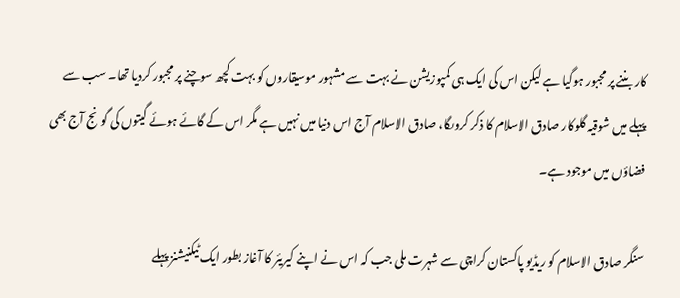کار بننے پر مجبور ہوگیا ہے لیکن اس کی ایک ہی کمپوزیشن نے بہت سے مشہور موسیقاروں کو بہت کچھ سوچنے پر مجبور کردیا تھا۔ سب سے پہلے میں شوقیہ گلوکار صادق الاسلام کا ذکر کروںگا، صادق الاسلام آج اس دنیا میں نہیں ہے مگر اس کے گائے ہوئے گیتوں کی گونج آج بھی فضاؤں میں موجود ہے۔

سنگر صادق الاسلام کو ریڈیو پاکستان کراچی سے شہرت ملی جب کہ اس نے اپنے کیریئر کا آغاز بطور ایک ٹیکنیشنز پہلے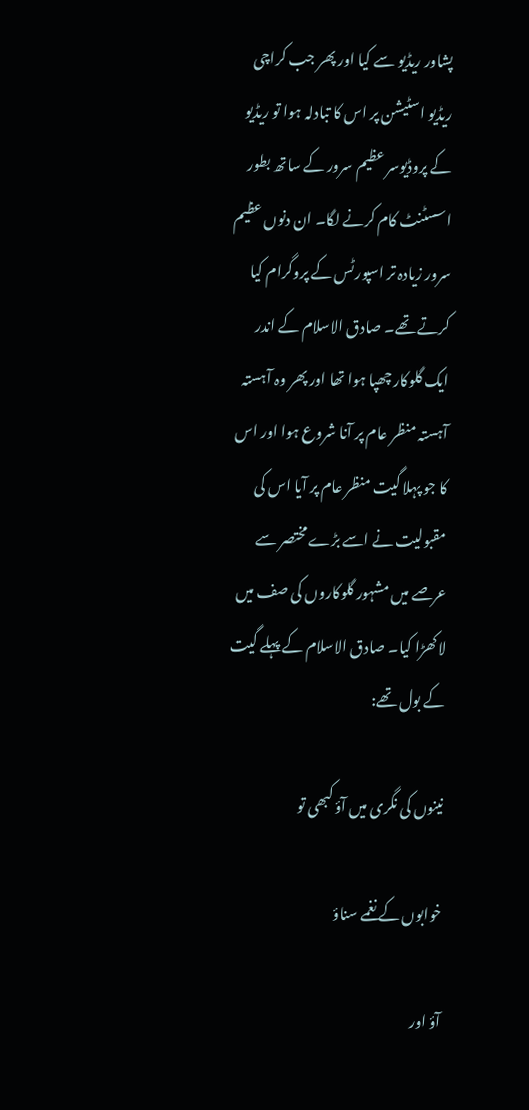پشاور ریڈیو سے کیا اور پھر جب کراچی ریڈیو اسٹیشن پر اس کا تبادلہ ہوا تو ریڈیو کے پروڈیوسر عظیم سرور کے ساتھ بطور اسسٹنٹ کام کرنے لگا۔ ان دنوں عظیم سرور زیادہ تر اسپورٹس کے پروگرام کیا کرتے تھے۔ صادق الاسلام کے اندر ایک گلوکار چھپا ہوا تھا اور پھر وہ آہستہ آہستہ منظر عام پر آنا شروع ہوا اور اس کا جو پہلا گیت منظر عام پر آیا اس کی مقبولیت نے اسے بڑے مختصر سے عرصے میں مشہور گلوکاروں کی صف میں لاکھڑا کیا۔ صادق الاسلام کے پہلے گیت کے بول تھے:

نینوں کی نگری میں آؤ کبھی تو

خوابوں کے نغمے سناؤ

آؤ اور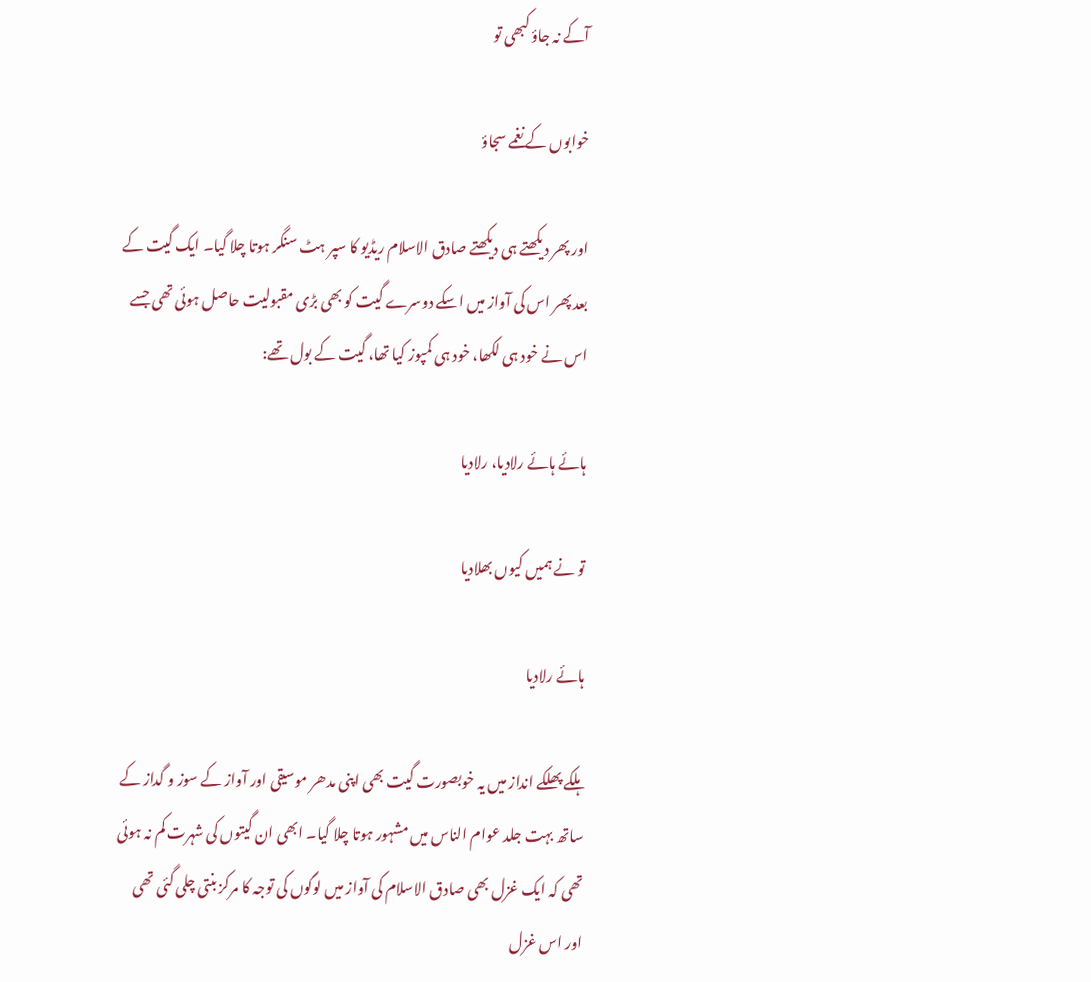آکے نہ جاؤ کبھی تو

خوابوں کے نغمے سجاؤ

اور پھر دیکھتے ہی دیکھتے صادق الاسلام ریڈیو کا سپر ہٹ سنگر ہوتا چلا گیا۔ ایک گیت کے بعد پھر اس کی آواز میں اسکے دوسرے گیت کو بھی بڑی مقبولیت حاصل ہوئی تھی جسے اس نے خود ہی لکھا، خود ہی کمپوز کیا تھا، گیت کے بول تھے:

ہائے ہائے رلادیا، رلادیا

تو نے ہمیں کیوں بھلادیا

ہائے رلادیا

ہلکے پھلکے انداز میں یہ خوبصورت گیت بھی اپنی مدھر موسیقی اور آواز کے سوز و گداز کے ساتھ بہت جلد عوام الناس میں مشہور ہوتا چلا گیا۔ ابھی ان گیتوں کی شہرت کم نہ ہوئی تھی کہ ایک غزل بھی صادق الاسلام کی آواز میں لوگوں کی توجہ کا مرکز بنتی چلی گئی تھی اور اس غزل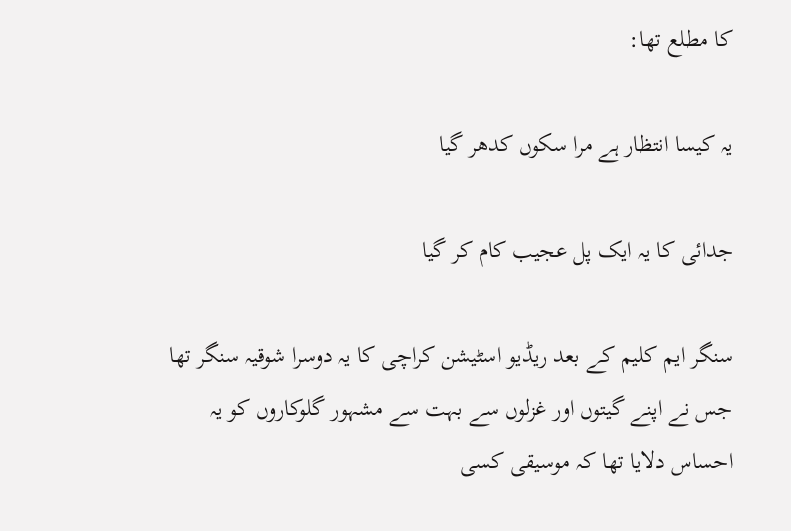کا مطلع تھا:

یہ کیسا انتظار ہے مرا سکوں کدھر گیا

جدائی کا یہ ایک پل عجیب کام کر گیا

سنگر ایم کلیم کے بعد ریڈیو اسٹیشن کراچی کا یہ دوسرا شوقیہ سنگر تھا جس نے اپنے گیتوں اور غزلوں سے بہت سے مشہور گلوکاروں کو یہ احساس دلایا تھا کہ موسیقی کسی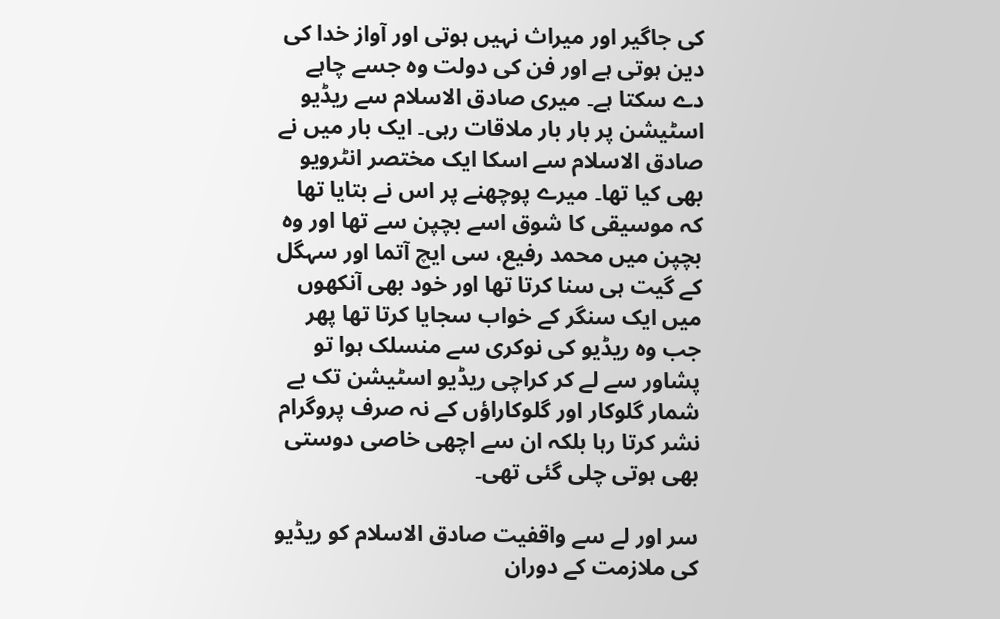کی جاگیر اور میراث نہیں ہوتی اور آواز خدا کی دین ہوتی ہے اور فن کی دولت وہ جسے چاہے دے سکتا ہے۔ میری صادق الاسلام سے ریڈیو اسٹیشن پر بار بار ملاقات رہی۔ ایک بار میں نے صادق الاسلام سے اسکا ایک مختصر انٹرویو بھی کیا تھا۔ میرے پوچھنے پر اس نے بتایا تھا کہ موسیقی کا شوق اسے بچپن سے تھا اور وہ بچپن میں محمد رفیع، سی ایچ آتما اور سہگل کے گیت ہی سنا کرتا تھا اور خود بھی آنکھوں میں ایک سنگر کے خواب سجایا کرتا تھا پھر جب وہ ریڈیو کی نوکری سے منسلک ہوا تو پشاور سے لے کر کراچی ریڈیو اسٹیشن تک بے شمار گلوکار اور گلوکاراؤں کے نہ صرف پروگرام نشر کرتا رہا بلکہ ان سے اچھی خاصی دوستی بھی ہوتی چلی گئی تھی۔

سر اور لے سے واقفیت صادق الاسلام کو ریڈیو کی ملازمت کے دوران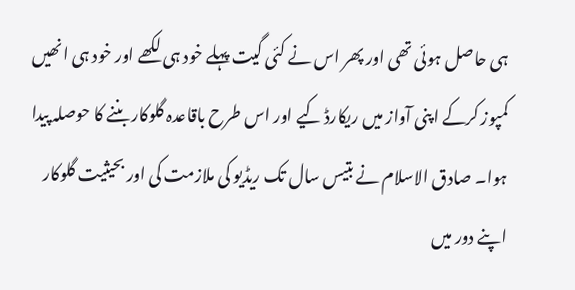ہی حاصل ہوئی تھی اور پھر اس نے کئی گیت پہلے خود ہی لکھے اور خود ہی انھیں کمپوز کرکے اپنی آواز میں ریکارڈ کیے اور اس طرح باقاعدہ گلوکار بننے کا حوصلہ پیدا ہوا۔ صادق الاسلام نے بتیس سال تک ریڈیو کی ملازمت کی اور بحیثیت گلوکار اپنے دور میں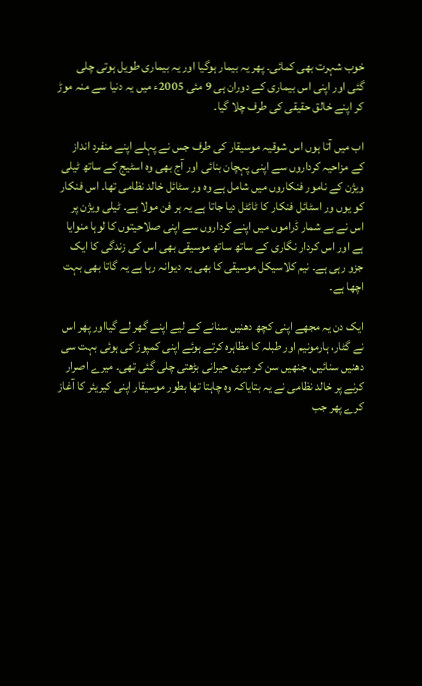خوب شہرت بھی کمائی۔ پھر یہ بیمار ہوگیا اور یہ بیماری طویل ہوتی چلی گئی اور اپنی اس بیماری کے دوران ہی 9 مئی 2005ء میں یہ دنیا سے منہ موڑ کر اپنے خالق حقیقی کی طرف چلا گیا۔

اب میں آتا ہوں اس شوقیہ موسیقار کی طرف جس نے پہلے اپنے منفرد انداز کے مزاحیہ کرداروں سے اپنی پہچان بنائی اور آج بھی وہ اسٹیج کے ساتھ ٹیلی ویژن کے نامور فنکاروں میں شامل ہے وہ ور سٹائل خالد نظامی تھا۔ اس فنکار کو یوں ور اسٹائل فنکار کا ٹائٹل دیا جاتا ہے یہ ہر فن مولا ہے۔ ٹیلی ویژن پر اس نے بے شمار ڈراموں میں اپنے کرداروں سے اپنی صلاحیتوں کا لوہا منوایا ہے اور اس کردار نگاری کے ساتھ ساتھ موسیقی بھی اس کی زندگی کا ایک جزو رہی ہے۔ نیم کلاسیکل موسیقی کا بھی یہ دیوانہ رہا ہے یہ گاتا بھی بہت اچھا ہے۔

ایک دن یہ مجھے اپنی کچھ دھنیں سنانے کے لیے اپنے گھر لے گیااور پھر اس نے گٹار، ہارمونیم اور طبلہ کا مظاہرہ کرتے ہوئے اپنی کمپوز کی ہوئی بہت سی دھنیں سنائیں، جنھیں سن کر میری حیرانی بڑھتی چلی گئی تھی۔ میرے اصرار کرنے پر خالد نظامی نے یہ بتایاکہ وہ چاہتا تھا بطور موسیقار اپنی کیریئر کا آغاز کرے پھر جب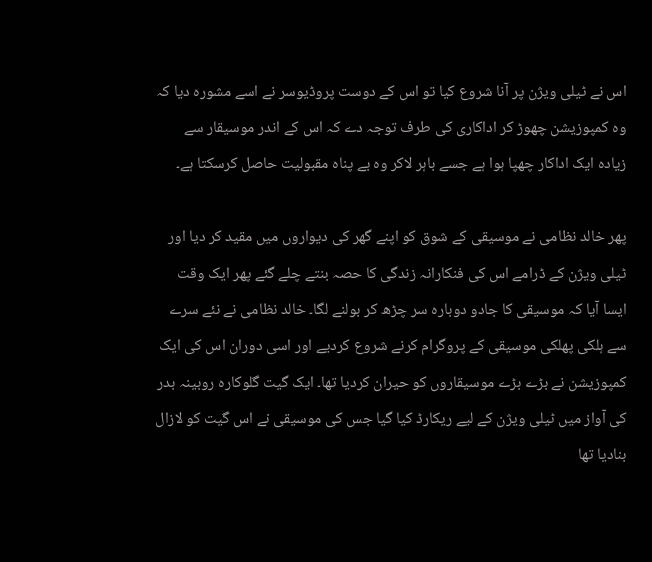اس نے ٹیلی ویژن پر آنا شروع کیا تو اس کے دوست پروڈیوسر نے اسے مشورہ دیا کہ وہ کمپوزیشن چھوڑ کر اداکاری کی طرف توجہ دے کہ اس کے اندر موسیقار سے زیادہ ایک اداکار چھپا ہوا ہے جسے باہر لاکر وہ بے پناہ مقبولیت حاصل کرسکتا ہے۔

پھر خالد نظامی نے موسیقی کے شوق کو اپنے گھر کی دیواروں میں مقید کر دیا اور ٹیلی ویژن کے ڈرامے اس کی فنکارانہ زندگی کا حصہ بنتے چلے گئے پھر ایک وقت ایسا آیا کہ موسیقی کا جادو دوبارہ سر چڑھ کر بولنے لگا۔ خالد نظامی نے نئے سرے سے ہلکی پھلکی موسیقی کے پروگرام کرنے شروع کردیے اور اسی دوران اس کی ایک کمپوزیشن نے بڑے بڑے موسیقاروں کو حیران کردیا تھا۔ ایک گیت گلوکارہ روبینہ بدر کی آواز میں ٹیلی ویژن کے لیے ریکارڈ کیا گیا جس کی موسیقی نے اس گیت کو لازال بنادیا تھا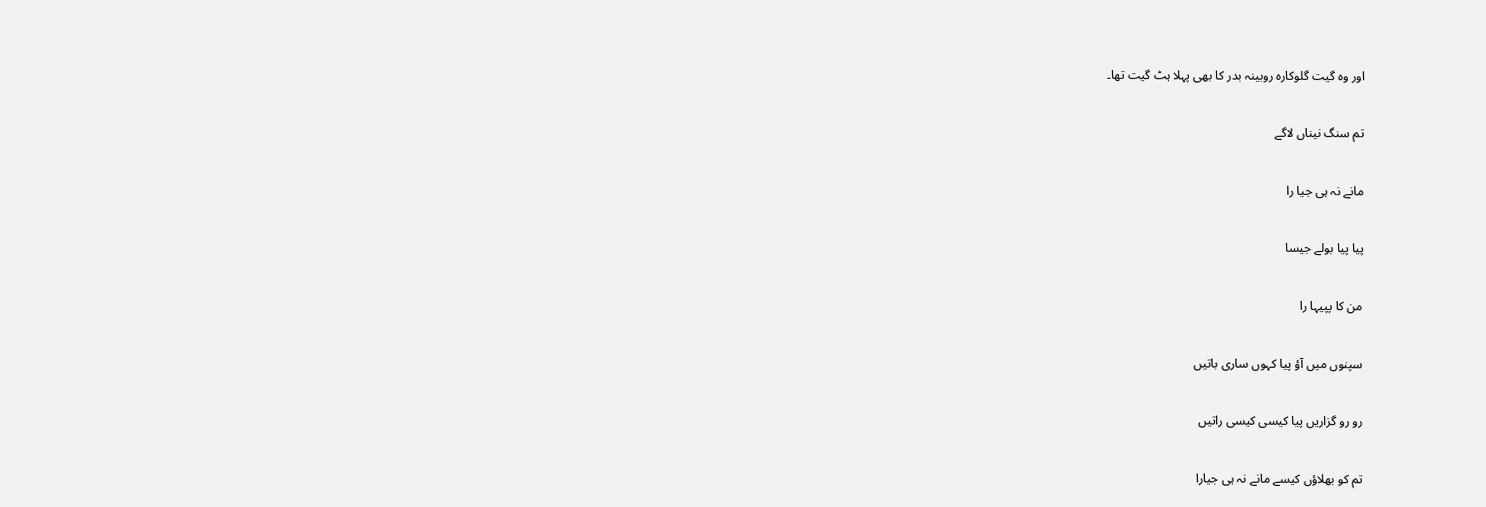اور وہ گیت گلوکارہ روبینہ بدر کا بھی پہلا ہٹ گیت تھا۔

تم سنگ نیناں لاگے

مانے نہ ہی جیا را

پیا پیا بولے جیسا

من کا پپیہا را

سپنوں میں آؤ پیا کہوں ساری باتیں

رو رو گزاریں پیا کیسی کیسی راتیں

تم کو بھلاؤں کیسے مانے نہ ہی جیارا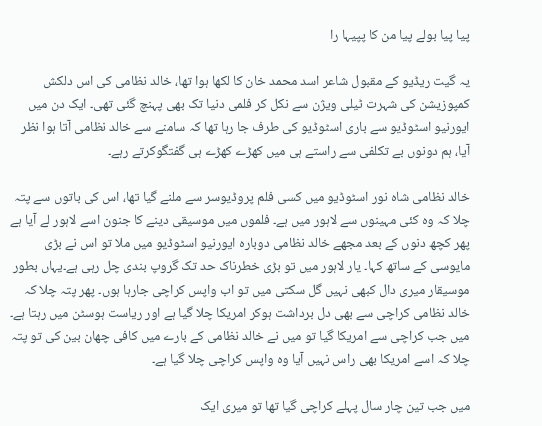پیا پیا بولے پیا من کا پپیہا را

یہ گیت ریڈیو کے مقبول شاعر اسد محمد خان کا لکھا ہوا تھا، خالد نظامی کی اس دلکش کمپوزیشن کی شہرت ٹیلی ویژن سے نکل کر فلمی دنیا تک بھی پہنچ گئی تھی۔ ایک دن میں ایورنیو اسٹوڈیو سے باری اسٹوڈیو کی طرف جا رہا تھا کہ سامنے سے خالد نظامی آتا ہوا نظر آیا، ہم دونوں بے تکلفی سے راستے ہی میں کھڑے کھڑے ہی گفتگوکرتے رہے۔

خالد نظامی شاہ نور اسٹوڈیو میں کسی فلم پروڈیوسر سے ملنے گیا تھا، اس کی باتوں سے پتہ چلا کہ وہ کئی مہینوں سے لاہور میں ہے۔ فلموں میں موسیقی دینے کا جنون اسے لاہور لے آیا ہے پھر کچھ دنوں کے بعد مجھے خالد نظامی دوبارہ ایورنیو اسٹوڈیو میں ملا تو اس نے بڑی مایوسی کے ساتھ کہا۔ یار لاہور میں تو بڑی خطرناک حد تک گروپ بندی چل رہی ہے۔یہاں بطور موسیقار میری دال کبھی نہیں گل سکتی میں تو اب واپس کراچی جارہا ہوں۔ پھر پتہ چلا کہ خالد نظامی کراچی سے بھی دل برداشت ہوکر امریکا چلا گیا ہے اور ریاست ہوسٹن میں رہتا ہے۔ میں جب کراچی سے امریکا گیا تو میں نے خالد نظامی کے بارے میں کافی چھان بین کی تو پتہ چلا کہ اسے امریکا بھی راس نہیں آیا وہ واپس کراچی چلا گیا ہے۔

میں جب تین چار سال پہلے کراچی گیا تھا تو میری ایک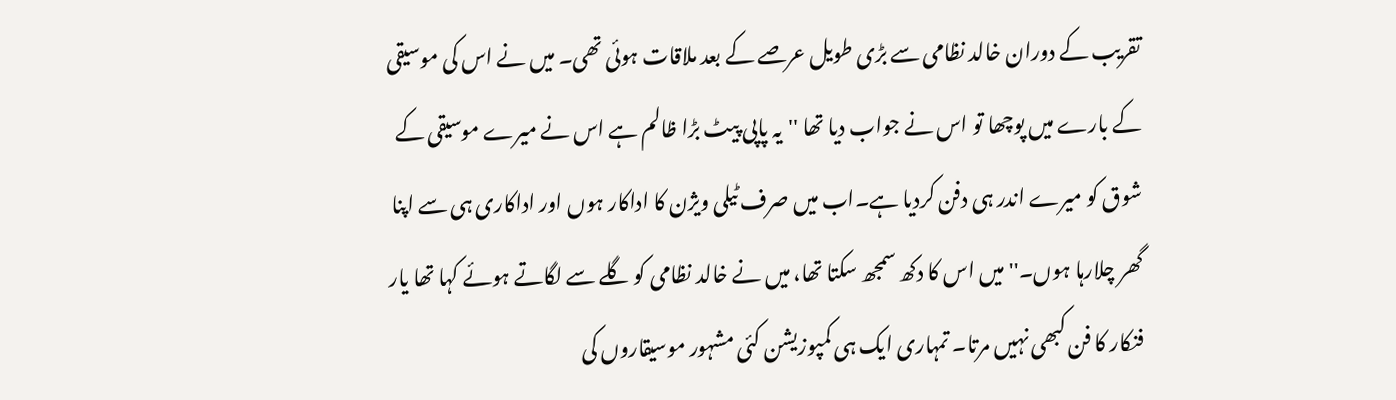تقریب کے دوران خالد نظامی سے بڑی طویل عرصے کے بعد ملاقات ہوئی تھی۔ میں نے اس کی موسیقی کے بارے میں پوچھا تو اس نے جواب دیا تھا ''یہ پاپی پیٹ بڑا ظالم ہے اس نے میرے موسیقی کے شوق کو میرے اندر ہی دفن کردیا ہے۔اب میں صرف ٹیلی ویژن کا اداکار ہوں اور اداکاری ہی سے اپنا گھر چلارہا ہوں۔'' میں اس کا دکھ سمجھ سکتا تھا، میں نے خالد نظامی کو گلے سے لگاتے ہوئے کہا تھا یار فنکار کا فن کبھی نہیں مرتا۔ تمہاری ایک ہی کمپوزیشن کئی مشہور موسیقاروں کی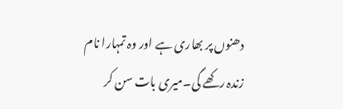دھنوں پر بھاری ہے اور وہ تمہارا نام زندہ رکھے گی۔میری بات سن کر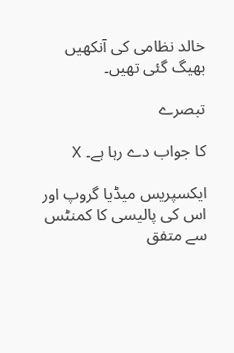خالد نظامی کی آنکھیں بھیگ گئی تھیں۔

تبصرے

کا جواب دے رہا ہے۔ X

ایکسپریس میڈیا گروپ اور اس کی پالیسی کا کمنٹس سے متفق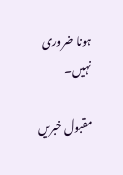ہونا ضروری نہیں۔

مقبول خبریں